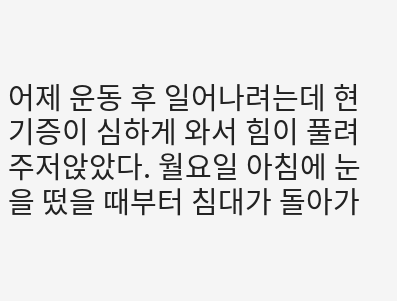어제 운동 후 일어나려는데 현기증이 심하게 와서 힘이 풀려 주저앉았다. 월요일 아침에 눈을 떴을 때부터 침대가 돌아가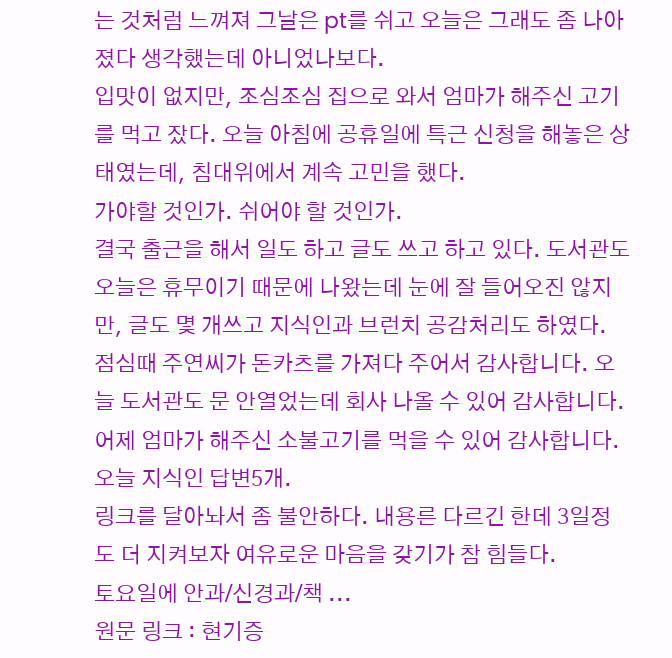는 것처럼 느껴져 그날은 pt를 쉬고 오늘은 그래도 좀 나아졌다 생각했는데 아니었나보다.
입맛이 없지만, 조심조심 집으로 와서 엄마가 해주신 고기를 먹고 잤다. 오늘 아침에 공휴일에 특근 신청을 해놓은 상태였는데, 침대위에서 계속 고민을 했다.
가야할 것인가. 쉬어야 할 것인가.
결국 출근을 해서 일도 하고 글도 쓰고 하고 있다. 도서관도 오늘은 휴무이기 때문에 나왔는데 눈에 잘 들어오진 않지만, 글도 몇 개쓰고 지식인과 브런치 공감처리도 하였다.
점심때 주연씨가 돈카츠를 가져다 주어서 감사합니다. 오늘 도서관도 문 안열었는데 회사 나올 수 있어 감사합니다.
어제 엄마가 해주신 소불고기를 먹을 수 있어 감사합니다. 오늘 지식인 답변5개.
링크를 달아놔서 좀 불안하다. 내용른 다르긴 한데 3일정도 더 지켜보자 여유로운 마음을 갖기가 참 힘들다.
토요일에 안과/신경과/책 ...
원문 링크 : 현기증